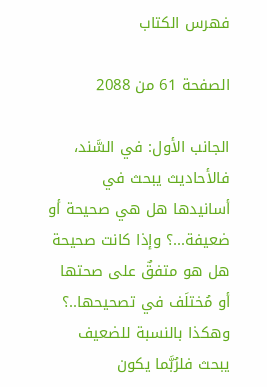فهرس الكتاب

الصفحة 61 من 2088

الجانب الأول: في السَّند، فالأحاديث يبحث في أسانيدها هل هي صحيحة أو ضعيفة...؟ وإذا كانت صحيحة هل هو متفقٌ على صحتها أو مُختلَف في تصحيحها..؟ وهكذا بالنسبة للضعيف يبحث فلرُبَّما يكون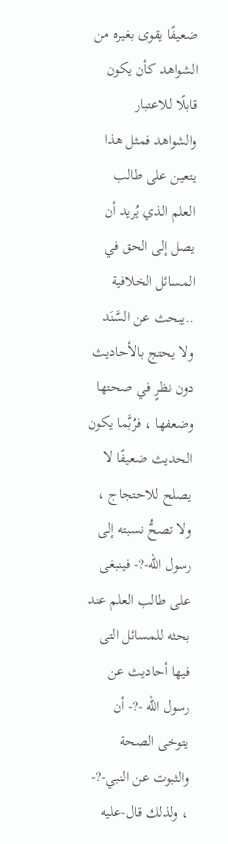ضعيفًا يقوى بغيره من الشواهد كأن يكون قابلًا للاعتبار والشواهد فمثل هذا يتعين على طالب العلم الذي يُريد أن يصل إلى الحق في المسائل الخلافية ..يبحث عن السَّنَد ولا يحتج بالأحاديث دون نظرٍ في صحتها وضعفها ، فرُبَّما يكون الحديث ضعيفًا لا يصلح للاحتجاج ، ولا تصحُّ نسبته إلى رسول الله-?- فينبغى على طالب العلم عند بحثه للمسائل التى فيها أحاديث عن رسول الله -?- أن يتوخى الصحة والثبوت عن النبي-?- ، ولذلك قال-عليه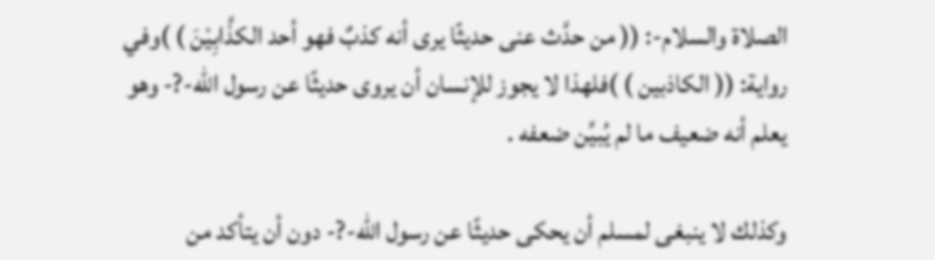الصلاة والسلام-: (( من حدَّث عنى حديثًا يرى أنه كذبٌ فهو أحد الكذَّابِيْنَ ) )وفي رواية: (( الكاذبين ) )فلهذا لا يجوز للإنسان أن يروى حديثًا عن رسول الله-?- وهو يعلم أنه ضعيف ما لم يُبيِّن ضعفه .

وكذلك لا ينبغى لمسلم أن يحكى حديثًا عن رسول الله-?- دون أن يتأكد من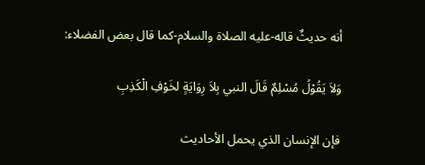أنه حديثٌ قاله-عليه الصلاة والسلام-كما قال بعض الفضلاء:

وَلاَ يَقُوْلُ مُسْلِمٌ قَالَ النبي بِلاَ رِوَايَةٍ لخَوْفِ الْكَذِبِ

فإن الإنسان الذي يحمل الأحاديث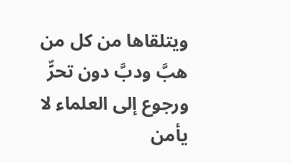ويتلقاها من كل من هبَّ ودبَّ دون تحرٍّ ورجوع إلى العلماء لا يأمن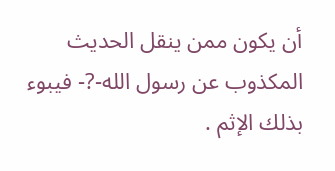أن يكون ممن ينقل الحديث المكذوب عن رسول الله-?- فيبوء بذلك الإثم .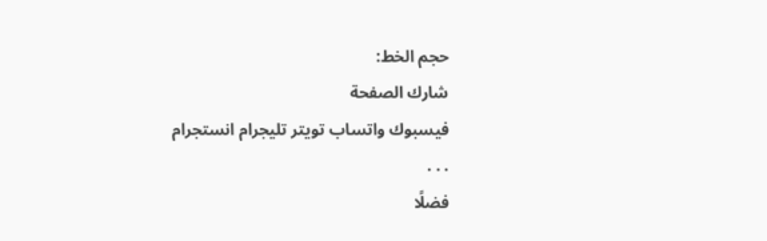حجم الخط:
شارك الصفحة
فيسبوك واتساب تويتر تليجرام انستجرام
. . .
فضلًا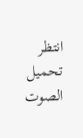انتظر تحميل الصوت